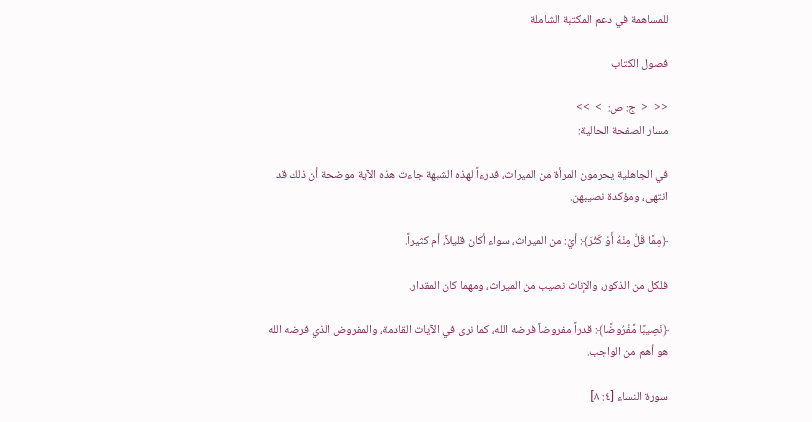للمساهمة في دعم المكتبة الشاملة

فصول الكتاب

<<  <  ج: ص:  >  >>
مسار الصفحة الحالية:

في الجاهلية يحرمون المرأة من الميراث، فدرءاً لهذه الشبهة جاءت هذه الآية موضحة أن ذلك قد انتهى، ومؤكدة نصيبهن.

﴿مِمَّا قَلَّ مِنْهُ أَوْ كَثُرَ﴾: أيْ: من الميراث، سواء أكان قليلاً، أم كثيراً.

فلكل من الذكور، والإناث نصيب من الميراث، ومهما كان المقدار.

﴿نَصِيبًا مَّفْرُوضًا﴾: قدراً مفروضاً فرضه الله، كما نرى في الآيات القادمة، والمفروض الذي فرضه الله هو أهم من الواجب.

سورة النساء [٤: ٨]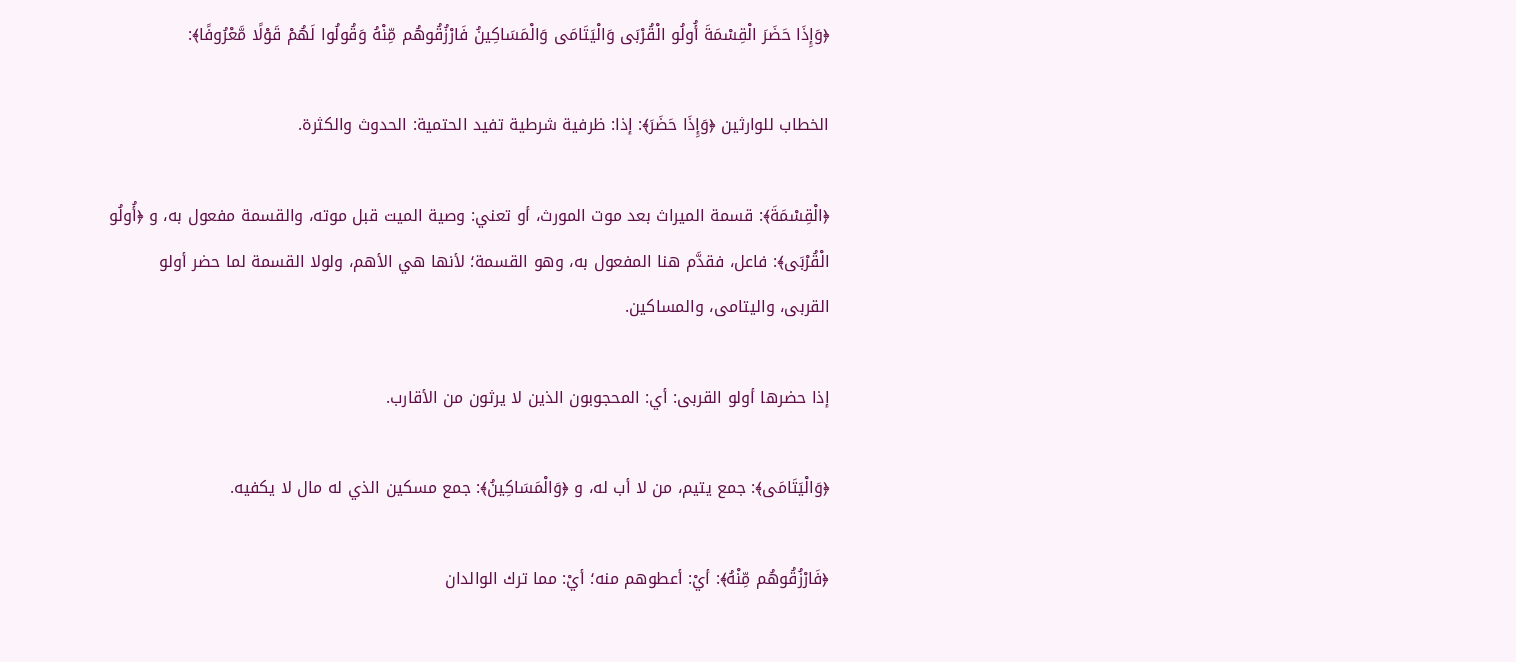﴿وَإِذَا حَضَرَ الْقِسْمَةَ أُولُو الْقُرْبَى وَالْيَتَامَى وَالْمَسَاكِينُ فَارْزُقُوهُم مِّنْهُ وَقُولُوا لَهُمْ قَوْلًا مَّعْرُوفًا﴾:

الخطاب للوارثين ﴿وَإِذَا حَضَرَ﴾: إذا: ظرفية شرطية تفيد الحتمية: الحدوث والكثرة.

﴿الْقِسْمَةَ﴾: قسمة الميراث بعد موت المورث، أو تعني: وصية الميت قبل موته، والقسمة مفعول به، و ﴿أُولُو الْقُرْبَى﴾: فاعل، فقدَّم هنا المفعول به، وهو القسمة؛ لأنها هي الأهم، ولولا القسمة لما حضر أولو القربى، واليتامى، والمساكين.

إذا حضرها أولو القربى: أي: المحجوبون الذين لا يرثون من الأقارب.

﴿وَالْيَتَامَى﴾: جمع يتيم، من لا أب له، و ﴿وَالْمَسَاكِينُ﴾: جمع مسكين الذي له مال لا يكفيه.

﴿فَارْزُقُوهُم مِّنْهُ﴾: أيْ: أعطوهم منه؛ أيْ: مما ترك الوالدان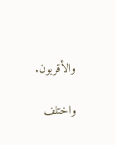والأقربون.

واختلف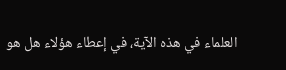العلماء في هذه الآية، في إعطاء هؤلاء هل هو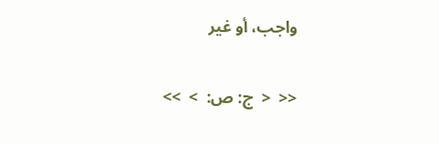واجب، أو غير

<<  <  ج: ص:  >  >>